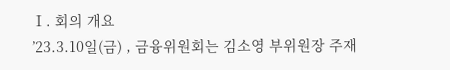Ⅰ. 회의 개요
’23.3.10일(금) , 금융위원회는 김소영 부위원장 주재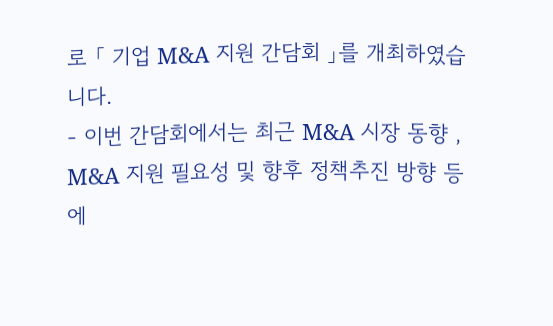로 「 기업 M&A 지원 간담회 」를 개최하였습니다.
- 이번 간담회에서는 최근 M&A 시장 동향 , M&A 지원 필요성 및 향후 정책추진 방향 등에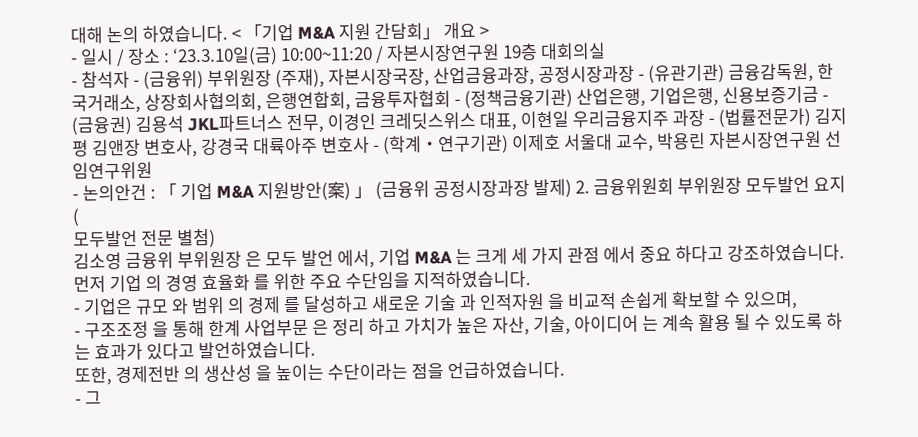대해 논의 하였습니다. < 「기업 M&A 지원 간담회」 개요 >
- 일시 / 장소 : ‘23.3.10일(금) 10:00~11:20 / 자본시장연구원 19층 대회의실
- 참석자 - (금융위) 부위원장 (주재), 자본시장국장, 산업금융과장, 공정시장과장 - (유관기관) 금융감독원, 한국거래소, 상장회사협의회, 은행연합회, 금융투자협회 - (정책금융기관) 산업은행, 기업은행, 신용보증기금 - (금융권) 김용석 JKL파트너스 전무, 이경인 크레딧스위스 대표, 이현일 우리금융지주 과장 - (법률전문가) 김지평 김앤장 변호사, 강경국 대륙아주 변호사 - (학계‧연구기관) 이제호 서울대 교수, 박용린 자본시장연구원 선임연구위원
- 논의안건 : 「 기업 M&A 지원방안(案) 」 (금융위 공정시장과장 발제) 2. 금융위원회 부위원장 모두발언 요지 (
모두발언 전문 별첨)
김소영 금융위 부위원장 은 모두 발언 에서, 기업 M&A 는 크게 세 가지 관점 에서 중요 하다고 강조하였습니다.
먼저 기업 의 경영 효율화 를 위한 주요 수단임을 지적하였습니다.
- 기업은 규모 와 범위 의 경제 를 달성하고 새로운 기술 과 인적자원 을 비교적 손쉽게 확보할 수 있으며,
- 구조조정 을 통해 한계 사업부문 은 정리 하고 가치가 높은 자산, 기술, 아이디어 는 계속 활용 될 수 있도록 하는 효과가 있다고 발언하였습니다.
또한, 경제전반 의 생산성 을 높이는 수단이라는 점을 언급하였습니다.
- 그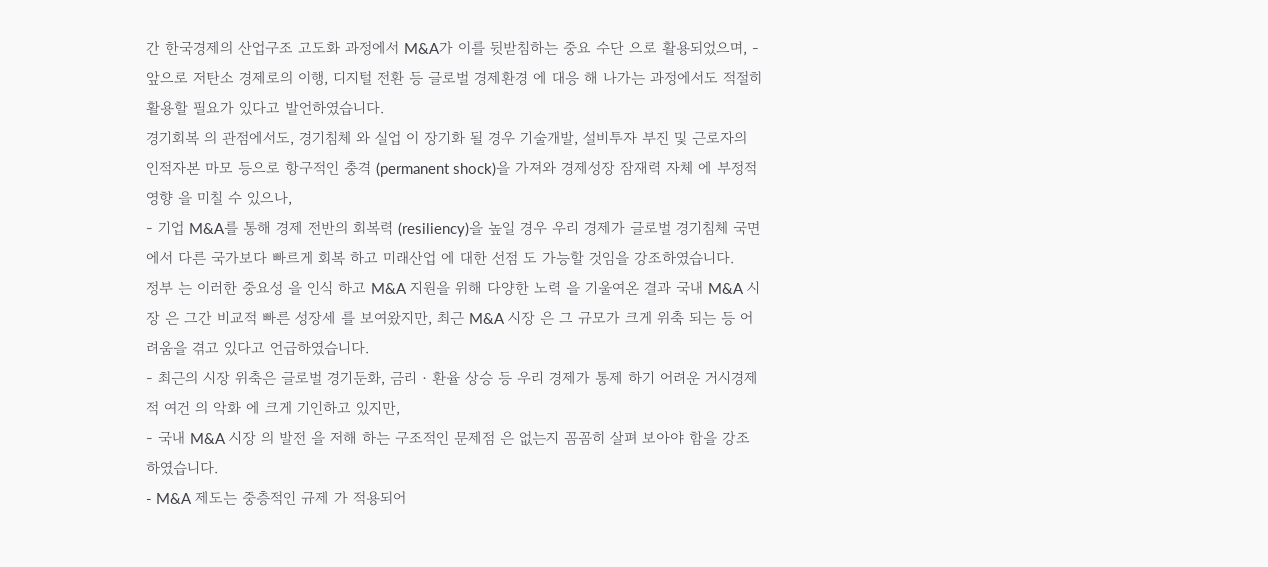간 한국경제의 산업구조 고도화 과정에서 M&A가 이를 뒷받침하는 중요 수단 으로 활용되었으며, - 앞으로 저탄소 경제로의 이행, 디지털 전환 등 글로벌 경제환경 에 대응 해 나가는 과정에서도 적절히 활용할 필요가 있다고 발언하였습니다.
경기회복 의 관점에서도, 경기침체 와 실업 이 장기화 될 경우 기술개발, 설비투자 부진 및 근로자의 인적자본 마모 등으로 항구적인 충격 (permanent shock)을 가져와 경제성장 잠재력 자체 에 부정적 영향 을 미칠 수 있으나,
- 기업 M&A를 통해 경제 전반의 회복력 (resiliency)을 높일 경우 우리 경제가 글로벌 경기침체 국면 에서 다른 국가보다 빠르게 회복 하고 미래산업 에 대한 선점 도 가능할 것임을 강조하였습니다.
정부 는 이러한 중요성 을 인식 하고 M&A 지원을 위해 다양한 노력 을 기울여온 결과 국내 M&A 시장 은 그간 비교적 빠른 성장세 를 보여왔지만, 최근 M&A 시장 은 그 규모가 크게 위축 되는 등 어려움을 겪고 있다고 언급하였습니다.
- 최근의 시장 위축은 글로벌 경기둔화, 금리‧환율 상승 등 우리 경제가 통제 하기 어려운 거시경제적 여건 의 악화 에 크게 기인하고 있지만,
- 국내 M&A 시장 의 발전 을 저해 하는 구조적인 문제점 은 없는지 꼼꼼히 살펴 보아야 함을 강조하였습니다.
- M&A 제도는 중층적인 규제 가 적용되어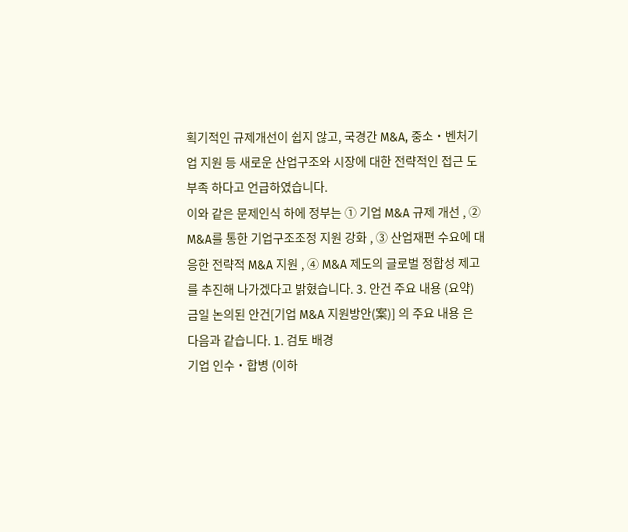획기적인 규제개선이 쉽지 않고, 국경간 M&A, 중소‧벤처기업 지원 등 새로운 산업구조와 시장에 대한 전략적인 접근 도 부족 하다고 언급하였습니다.
이와 같은 문제인식 하에 정부는 ➀ 기업 M&A 규제 개선 , ➁ M&A를 통한 기업구조조정 지원 강화 , ➂ 산업재편 수요에 대응한 전략적 M&A 지원 , ➃ M&A 제도의 글로벌 정합성 제고 를 추진해 나가겠다고 밝혔습니다. 3. 안건 주요 내용 (요약)
금일 논의된 안건[기업 M&A 지원방안(案)] 의 주요 내용 은 다음과 같습니다. 1. 검토 배경
기업 인수‧합병 (이하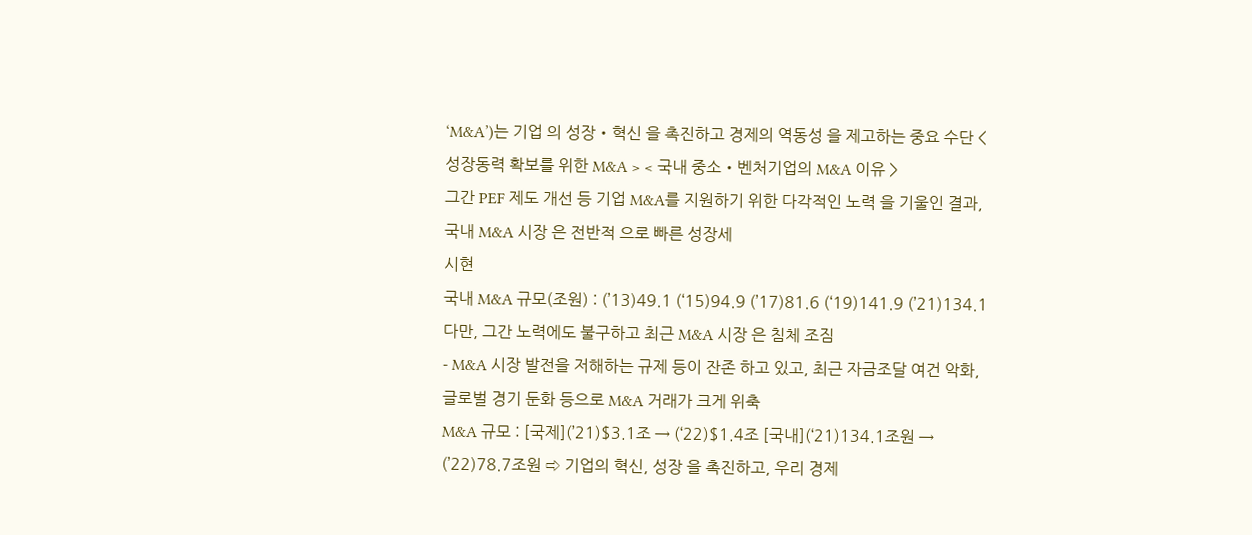‘M&A’)는 기업 의 성장‧혁신 을 촉진하고 경제의 역동성 을 제고하는 중요 수단 < 성장동력 확보를 위한 M&A > < 국내 중소‧벤처기업의 M&A 이유 >
그간 PEF 제도 개선 등 기업 M&A를 지원하기 위한 다각적인 노력 을 기울인 결과, 국내 M&A 시장 은 전반적 으로 빠른 성장세
시현
국내 M&A 규모(조원) : (’13)49.1 (‘15)94.9 (’17)81.6 (‘19)141.9 (’21)134.1
다만, 그간 노력에도 불구하고 최근 M&A 시장 은 침체 조짐
- M&A 시장 발전을 저해하는 규제 등이 잔존 하고 있고, 최근 자금조달 여건 악화, 글로벌 경기 둔화 등으로 M&A 거래가 크게 위축
M&A 규모 : [국제](’21)$3.1조 → (‘22)$1.4조 [국내](‘21)134.1조원 → (’22)78.7조원 ⇨ 기업의 혁신, 성장 을 촉진하고, 우리 경제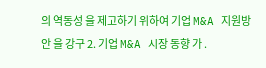의 역동성 을 제고하기 위하여 기업 M&A 지원방안 을 강구 2. 기업 M&A 시장 동향 가 .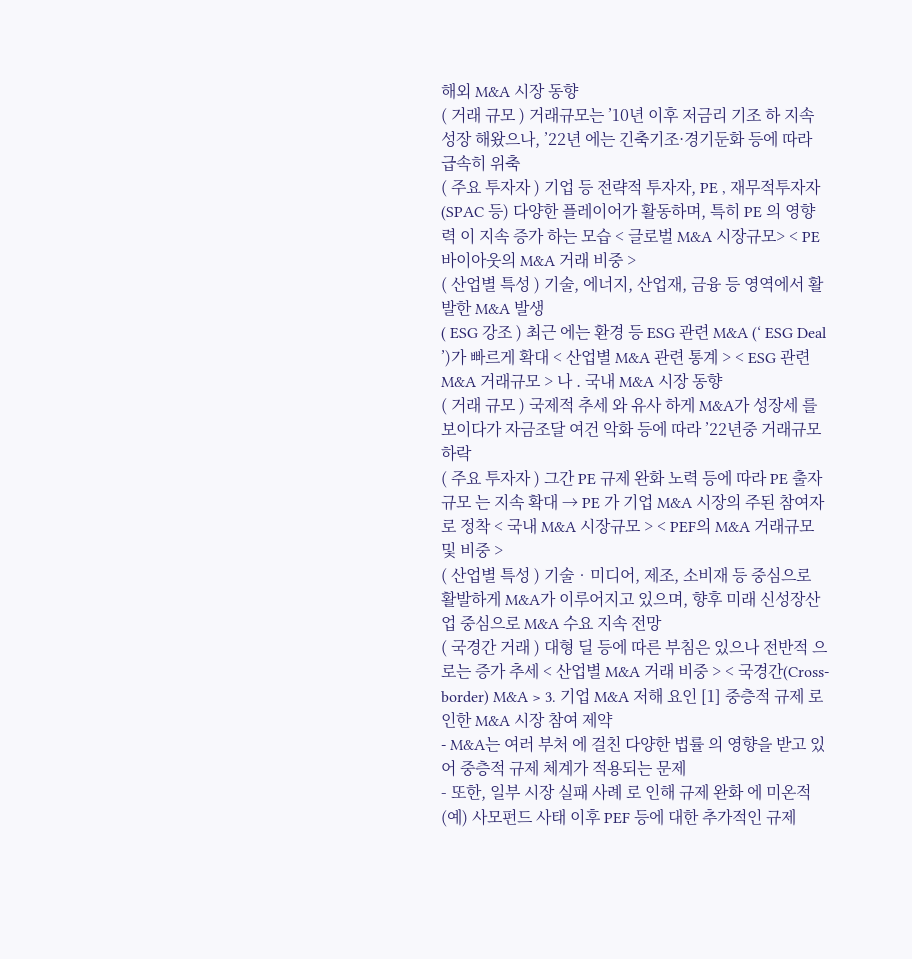해외 M&A 시장 동향
( 거래 규모 ) 거래규모는 ’10년 이후 저금리 기조 하 지속 성장 해왔으나, ’22년 에는 긴축기조·경기둔화 등에 따라 급속히 위축
( 주요 투자자 ) 기업 등 전략적 투자자, PE , 재무적투자자 (SPAC 등) 다양한 플레이어가 활동하며, 특히 PE 의 영향력 이 지속 증가 하는 모습 < 글로벌 M&A 시장규모> < PE 바이아웃의 M&A 거래 비중 >
( 산업별 특성 ) 기술, 에너지, 산업재, 금융 등 영역에서 활발한 M&A 발생
( ESG 강조 ) 최근 에는 환경 등 ESG 관련 M&A (‘ ESG Deal ’)가 빠르게 확대 < 산업별 M&A 관련 통계 > < ESG 관련 M&A 거래규모 > 나 . 국내 M&A 시장 동향
( 거래 규모 ) 국제적 추세 와 유사 하게 M&A가 성장세 를 보이다가 자금조달 여건 악화 등에 따라 ’22년중 거래규모 하락
( 주요 투자자 ) 그간 PE 규제 완화 노력 등에 따라 PE 출자규모 는 지속 확대 → PE 가 기업 M&A 시장의 주된 참여자 로 정착 < 국내 M&A 시장규모 > < PEF의 M&A 거래규모 및 비중 >
( 산업별 특성 ) 기술‧미디어, 제조, 소비재 등 중심으로 활발하게 M&A가 이루어지고 있으며, 향후 미래 신성장산업 중심으로 M&A 수요 지속 전망
( 국경간 거래 ) 대형 딜 등에 따른 부침은 있으나 전반적 으로는 증가 추세 < 산업별 M&A 거래 비중 > < 국경간(Cross-border) M&A > 3. 기업 M&A 저해 요인 [1] 중층적 규제 로 인한 M&A 시장 참여 제약
- M&A는 여러 부처 에 걸친 다양한 법률 의 영향을 받고 있어 중층적 규제 체계가 적용되는 문제
- 또한, 일부 시장 실패 사례 로 인해 규제 완화 에 미온적
(예) 사모펀드 사태 이후 PEF 등에 대한 추가적인 규제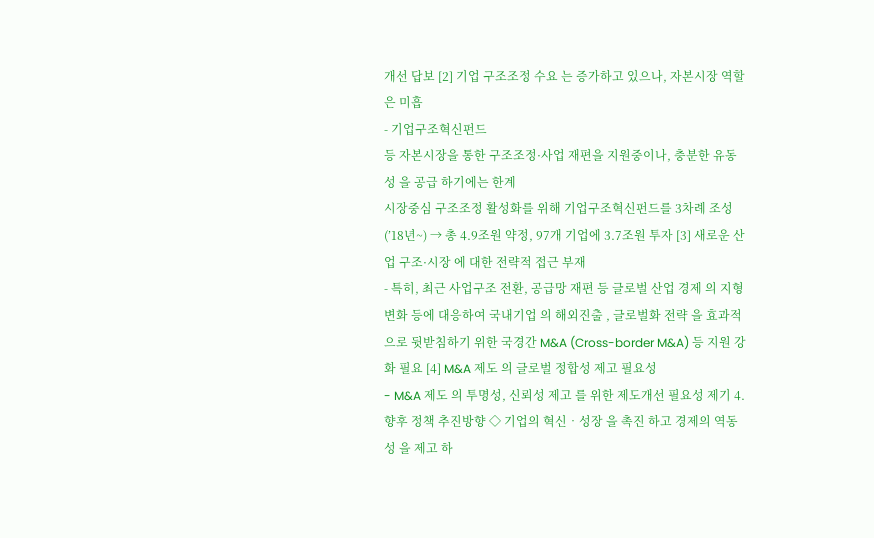개선 답보 [2] 기업 구조조정 수요 는 증가하고 있으나, 자본시장 역할 은 미흡
- 기업구조혁신펀드
등 자본시장을 통한 구조조정·사업 재편을 지원중이나, 충분한 유동성 을 공급 하기에는 한계
시장중심 구조조정 활성화를 위해 기업구조혁신펀드를 3차례 조성(’18년~) → 총 4.9조원 약정, 97개 기업에 3.7조원 투자 [3] 새로운 산업 구조·시장 에 대한 전략적 접근 부재
- 특히, 최근 사업구조 전환, 공급망 재편 등 글로벌 산업 경제 의 지형변화 등에 대응하여 국내기업 의 해외진출 , 글로벌화 전략 을 효과적으로 뒷받침하기 위한 국경간 M&A (Cross-border M&A) 등 지원 강화 필요 [4] M&A 제도 의 글로벌 정합성 제고 필요성
- M&A 제도 의 투명성, 신뢰성 제고 를 위한 제도개선 필요성 제기 4. 향후 정책 추진방향 ◇ 기업의 혁신‧성장 을 촉진 하고 경제의 역동성 을 제고 하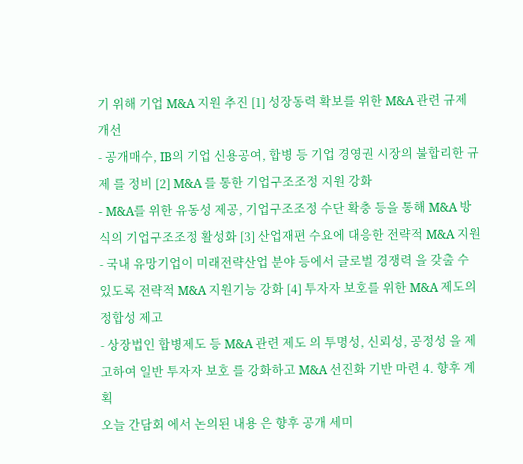기 위해 기업 M&A 지원 추진 [1] 성장동력 확보를 위한 M&A 관련 규제 개선
- 공개매수, IB의 기업 신용공여, 합병 등 기업 경영권 시장의 불합리한 규제 를 정비 [2] M&A 를 통한 기업구조조정 지원 강화
- M&A를 위한 유동성 제공, 기업구조조정 수단 확충 등을 통해 M&A 방식의 기업구조조정 활성화 [3] 산업재편 수요에 대응한 전략적 M&A 지원
- 국내 유망기업이 미래전략산업 분야 등에서 글로벌 경쟁력 을 갖출 수 있도록 전략적 M&A 지원기능 강화 [4] 투자자 보호를 위한 M&A 제도의 정합성 제고
- 상장법인 합병제도 등 M&A 관련 제도 의 투명성, 신뢰성, 공정성 을 제고하여 일반 투자자 보호 를 강화하고 M&A 선진화 기반 마련 4. 향후 계획
오늘 간담회 에서 논의된 내용 은 향후 공개 세미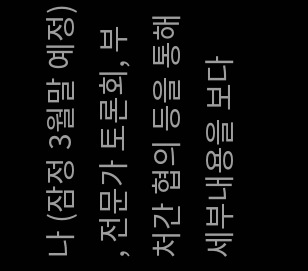나 (잠정 3월말 예정) , 전문가 토론회, 부처간 협의 등을 통해 세부내용을 보다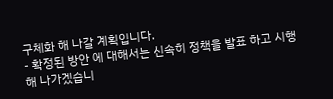구체화 해 나갈 계획입니다.
- 확정된 방안 에 대해서는 신속히 정책을 발표 하고 시행 해 나가겠습니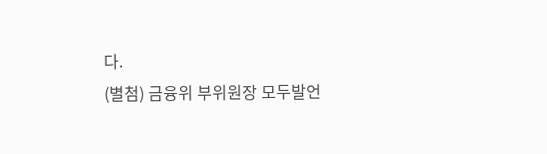다.
(별첨) 금융위 부위원장 모두발언